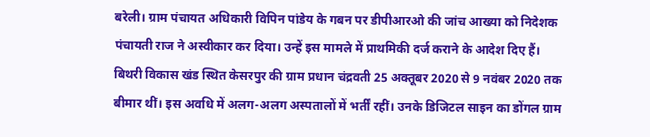बरेली। ग्राम पंचायत अधिकारी विपिन पांडेय के गबन पर डीपीआरओ की जांच आख्या को निदेशक पंचायती राज ने अस्वीकार कर दिया। उन्हें इस मामले में प्राथमिकी दर्ज कराने के आदेश दिए हैं।
बिथरी विकास खंड स्थित केसरपुर की ग्राम प्रधान चंद्रवती 25 अक्तूबर 2020 से 9 नवंबर 2020 तक बीमार थीं। इस अवधि में अलग-अलग अस्पतालों में भर्तीं रहीं। उनके डिजिटल साइन का डोंगल ग्राम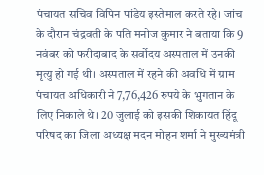पंचायत सचिव विपिन पांडेय इस्तेमाल करते रहे। जांच के दौरान चंद्रवती के पति मनोज कुमार ने बताया कि 9 नवंबर को फरीदाबाद के सर्वोदय अस्पताल में उनकी मृत्यु हो गई थी। अस्पताल में रहने की अवधि में ग्राम पंचायत अधिकारी ने 7,76,426 रुपये के भुगतान के लिए निकाले थे। 20 जुलाई को इसकी शिकायत हिंदू परिषद का जिला अध्यक्ष मदन मोहन शर्मा ने मुख्यमंत्री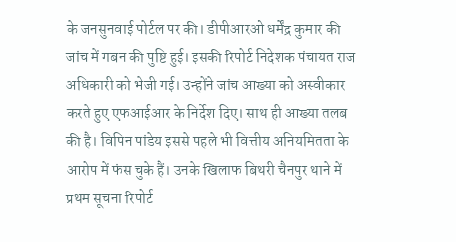के जनसुनवाई पोर्टल पर की। डीपीआरओ धर्मेंद्र कुमार की जांच में गबन की पुष्टि हुई। इसकी रिपोर्ट निदेशक पंचायत राज अधिकारी को भेजी गई। उन्होंने जांच आख्या को अस्वीकार करते हुए एफआईआर के निर्देश दिए। साथ ही आख्या तलब की है। विपिन पांडेय इससे पहले भी वित्तीय अनियमितता के आरोप में फंस चुके हैं। उनके खिलाफ बिथरी चैनपुर थाने में प्रथम सूचना रिपोर्ट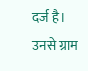दर्ज है। उनसे ग्राम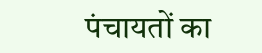पंचायतों का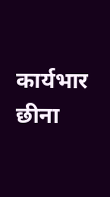कार्यभार छीना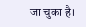जा चुका है।